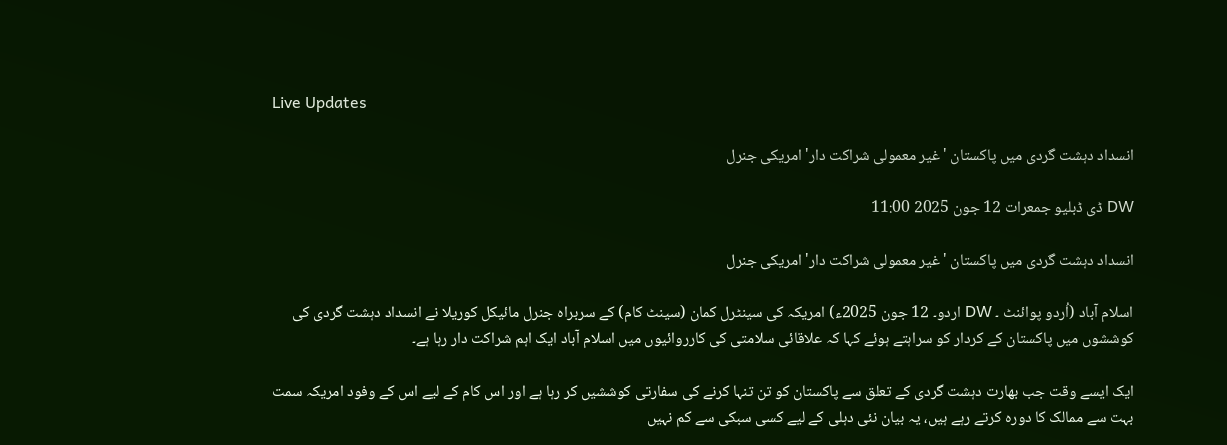Live Updates

انسداد دہشت گردی میں پاکستان 'غیر معمولی شراکت دار' امریکی جنرل

DW ڈی ڈبلیو جمعرات 12 جون 2025 11:00

انسداد دہشت گردی میں پاکستان 'غیر معمولی شراکت دار' امریکی جنرل

اسلام آباد (اُردو پوائنٹ ۔ DW اردو۔ 12 جون 2025ء) امریکہ کی سینٹرل کمان (سینٹ کام) کے سربراہ جنرل مائیکل کوریلا نے انسداد دہشت گردی کی کوششوں میں پاکستان کے کردار کو سراہتے ہوئے کہا کہ علاقائی سلامتی کی کارروائیوں میں اسلام آباد ایک اہم شراکت دار رہا ہے۔

ایک ایسے وقت جب بھارت دہشت گردی کے تعلق سے پاکستان کو تن تنہا کرنے کی سفارتی کوششیں کر رہا ہے اور اس کام کے لیے اس کے وفود امریکہ سمت بہت سے ممالک کا دورہ کرتے رہے ہیں، یہ بیان نئی دہلی کے لیے کسی سبکی سے کم نہیں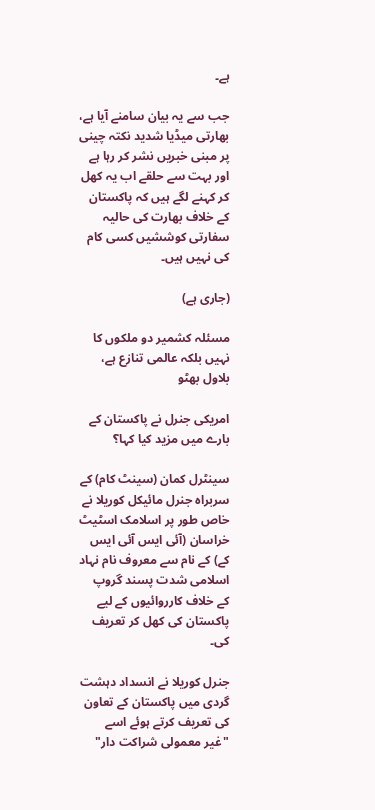ہے۔

جب سے یہ بیان سامنے آیا ہے، بھارتی میڈیا شدید نکتہ چینی پر مبنی خبریں نشر کر رہا ہے اور بہت سے حلقے اب یہ کھل کر کہنے لگے ہیں کہ پاکستان کے خلاف بھارت کی حالیہ سفارتی کوششیں کسی کام کی نہیں ہیں۔

(جاری ہے)

مسئلہ کشمیر دو ملکوں کا نہیں بلکہ عالمی تنازع ہے، بلاول بھٹو

امریکی جنرل نے پاکستان کے بارے میں مزید کیا کہا؟

سینٹرل کمان (سینٹ کام) کے سربراہ جنرل مائیکل کوریلا نے خاص طور پر اسلامک اسٹیٹ خراسان (آئی ایس آئی ایس کے) کے نام سے معروف نام نہاد اسلامی شدت پسند گروپ کے خلاف کارروائیوں کے لیے پاکستان کی کھل کر تعریف کی۔

جنرل کوریلا نے انسداد دہشت گردی میں پاکستان کے تعاون کی تعریف کرتے ہوئے اسے "غیر معمولی شراکت دار"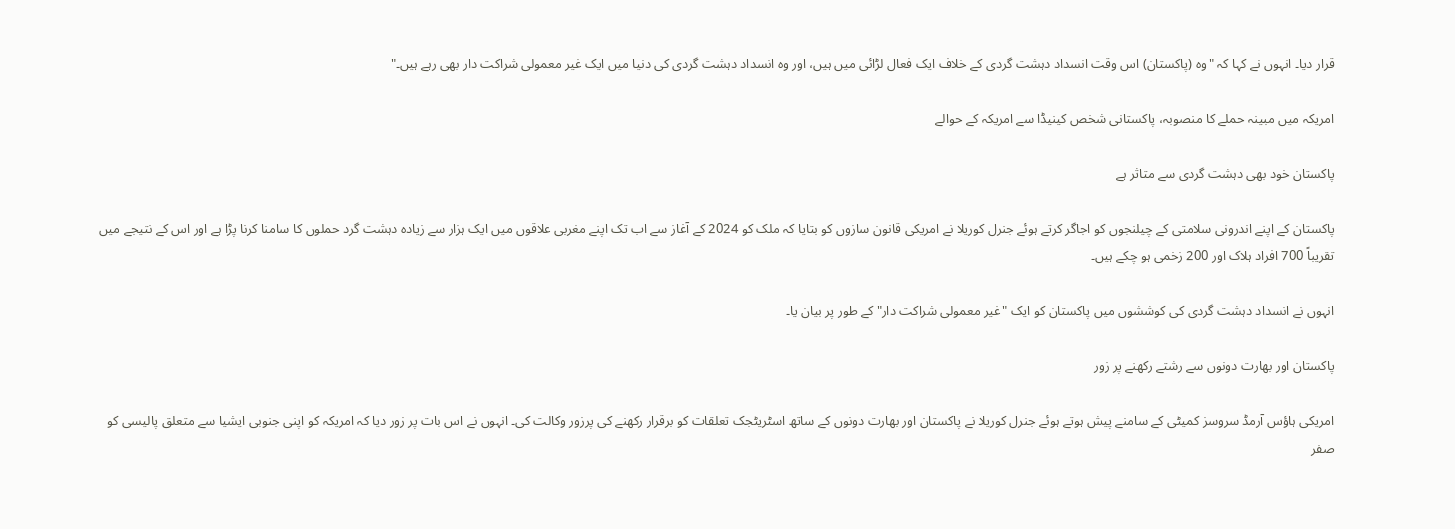قرار دیا۔ انہوں نے کہا کہ "وہ (پاکستان) اس وقت انسداد دہشت گردی کے خلاف ایک فعال لڑائی میں ہیں، اور وہ انسداد دہشت گردی کی دنیا میں ایک غیر معمولی شراکت دار بھی رہے ہیں۔"

امریکہ میں مبینہ حملے کا منصوبہ، پاکستانی شخص کینیڈا سے امریکہ کے حوالے

پاکستان خود بھی دہشت گردی سے متاثر ہے

پاکستان کے اپنے اندرونی سلامتی کے چیلنجوں کو اجاگر کرتے ہوئے جنرل کوریلا نے امریکی قانون سازوں کو بتایا کہ ملک کو 2024 کے آغاز سے اب تک اپنے مغربی علاقوں میں ایک ہزار سے زیادہ دہشت گرد حملوں کا سامنا کرنا پڑا ہے اور اس کے نتیجے میں تقریباً 700 افراد ہلاک اور 200 زخمی ہو چکے ہیں۔

انہوں نے انسداد دہشت گردی کی کوششوں میں پاکستان کو ایک "غیر معمولی شراکت دار" کے طور پر بیان یا۔

پاکستان اور بھارت دونوں سے رشتے رکھنے پر زور

امریکی ہاؤس آرمڈ سروسز کمیٹی کے سامنے پیش ہوتے ہوئے جنرل کوریلا نے پاکستان اور بھارت دونوں کے ساتھ اسٹریٹجک تعلقات کو برقرار رکھنے کی پرزور وکالت کی۔ انہوں نے اس بات پر زور دیا کہ امریکہ کو اپنی جنوبی ایشیا سے متعلق پالیسی کو صفر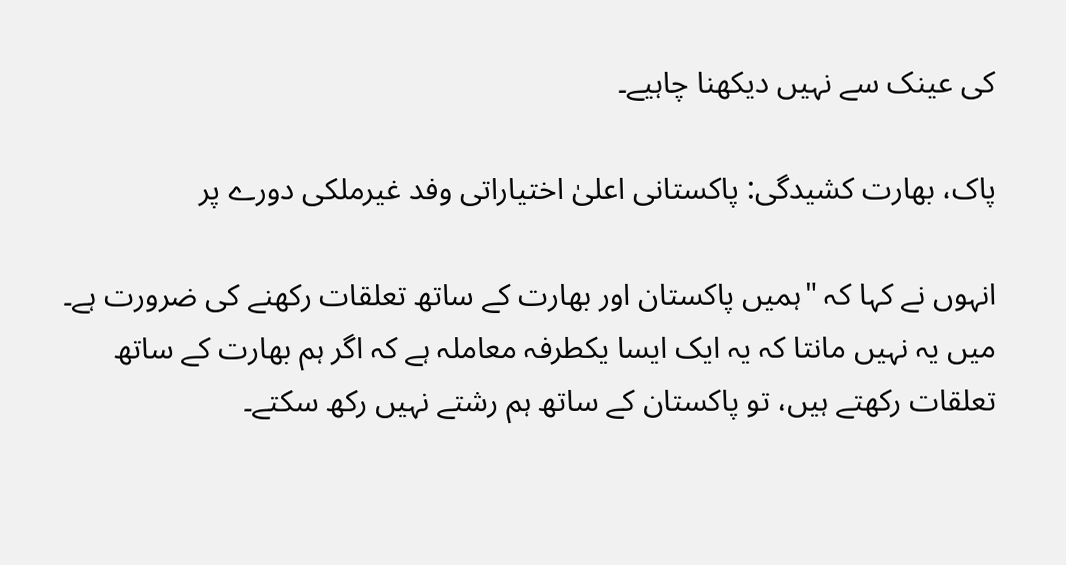کی عینک سے نہیں دیکھنا چاہیے۔

پاک، بھارت کشیدگی: پاکستانی اعلیٰ اختیاراتی وفد غیرملکی دورے پر

انہوں نے کہا کہ "ہمیں پاکستان اور بھارت کے ساتھ تعلقات رکھنے کی ضرورت ہے۔ میں یہ نہیں مانتا کہ یہ ایک ایسا یکطرفہ معاملہ ہے کہ اگر ہم بھارت کے ساتھ تعلقات رکھتے ہیں، تو پاکستان کے ساتھ ہم رشتے نہیں رکھ سکتے۔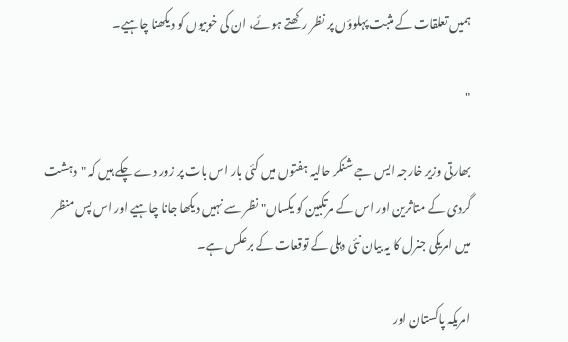ہمیں تعلقات کے مثبت پہلوؤں پر نظر رکھتے ہوئے، ان کی خوبیوں کو دیکھنا چاہیے۔

"

بھارتی وزیر خارجہ ایس جے شنکر حالیہ ہفتوں میں کئی بار اس بات پر زور دے چکے ہیں کہ "دہشت گردی کے متاثرین اور اس کے مرتکبین کو یکساں" نظر سے نہیں دیکھا جانا چاہیے اور اس پس منظر میں امریکی جنرل کا یہ بیان نئی دہلی کے توقعات کے برعکس ہے۔

امریکہ پاکستان اور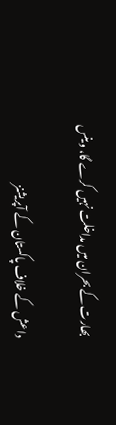بھارت کے بحران میں مداخلت نہیں کرے گا، وینس

داعش کے خلاف پاکستان کے آپریشنز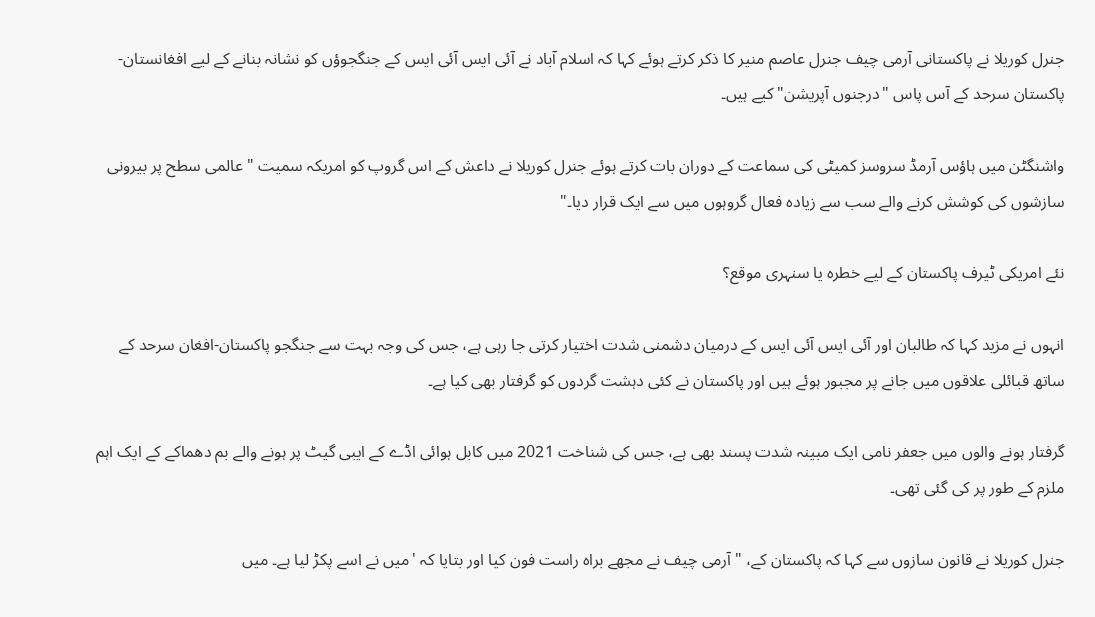جنرل کوریلا نے پاکستانی آرمی چیف جنرل عاصم منیر کا ذکر کرتے ہوئے کہا کہ اسلام آباد نے آئی ایس آئی ایس کے جنگجوؤں کو نشانہ بنانے کے لیے افغانستان-پاکستان سرحد کے آس پاس "درجنوں آپریشن" کیے ہیں۔

واشنگٹن میں ہاؤس آرمڈ سروسز کمیٹی کی سماعت کے دوران بات کرتے ہوئے جنرل کوریلا نے داعش کے اس گروپ کو امریکہ سمیت "عالمی سطح پر بیرونی سازشوں کی کوشش کرنے والے سب سے زیادہ فعال گروہوں میں سے ایک قرار دیا۔"

نئے امریکی ٹیرف پاکستان کے لیے خطرہ یا سنہری موقع؟

انہوں نے مزید کہا کہ طالبان اور آئی ایس آئی ایس کے درمیان دشمنی شدت اختیار کرتی جا رہی ہے، جس کی وجہ بہت سے جنگجو پاکستان-افغان سرحد کے ساتھ قبائلی علاقوں میں جانے پر مجبور ہوئے ہیں اور پاکستان نے کئی دہشت گردوں کو گرفتار بھی کیا ہے۔

گرفتار ہونے والوں میں جعفر نامی ایک مبینہ شدت پسند بھی ہے، جس کی شناخت 2021 میں کابل ہوائی اڈے کے ایبی گیٹ پر ہونے والے بم دھماکے کے ایک اہم ملزم کے طور پر کی گئی تھی۔

جنرل کوریلا نے قانون سازوں سے کہا کہ پاکستان کے، "آرمی چیف نے مجھے براہ راست فون کیا اور بتایا کہ 'میں نے اسے پکڑ لیا ہے۔ میں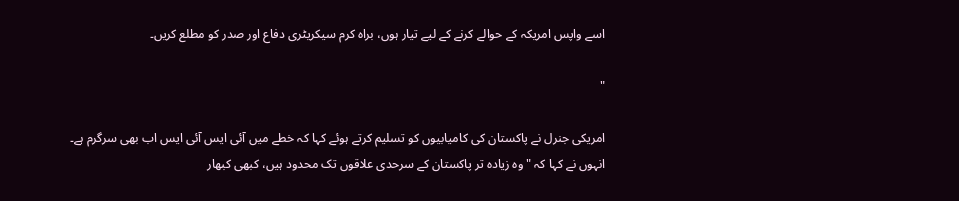اسے واپس امریکہ کے حوالے کرنے کے لیے تیار ہوں، براہ کرم سیکریٹری دفاع اور صدر کو مطلع کریں۔

"

امریکی جنرل نے پاکستان کی کامیابیوں کو تسلیم کرتے ہوئے کہا کہ خطے میں آئی ایس آئی ایس اب بھی سرگرم ہے۔ انہوں نے کہا کہ "وہ زیادہ تر پاکستان کے سرحدی علاقوں تک محدود ہیں، کبھی کبھار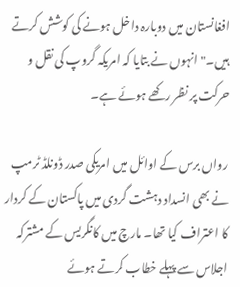افغانستان میں دوبارہ داخل ہونے کی کوشش کرتے ہیں۔" انہوں نے بتایا کہ امریکہ گروپ کی نقل و حرکت پر نظر رکھے ہوئے ہے۔

رواں برس کے اوائل میں امریکی صدر ڈونلڈ ٹرمپ نے بھی انسداد دہشت گردی میں پاکستان کے کردار کا اعتراف کیا تھا۔ مارچ میں کانگریس کے مشترکہ اجلاس سے پہلے خطاب کرتے ہوئے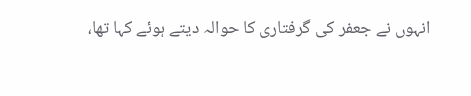انہوں نے جعفر کی گرفتاری کا حوالہ دیتے ہوئے کہا تھا،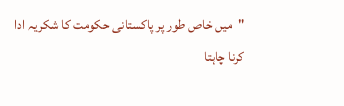"میں خاص طور پر پاکستانی حکومت کا شکریہ ادا کرنا چاہتا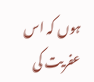ہوں کہ اس عفریت کی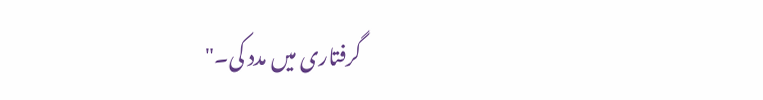گرفتاری میں مدد کی۔"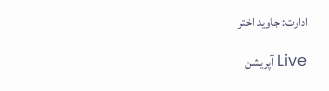ادارت: جاوید اختر

Live آپریشن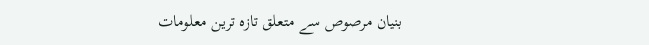بنیان مرصوص سے متعلق تازہ ترین معلومات